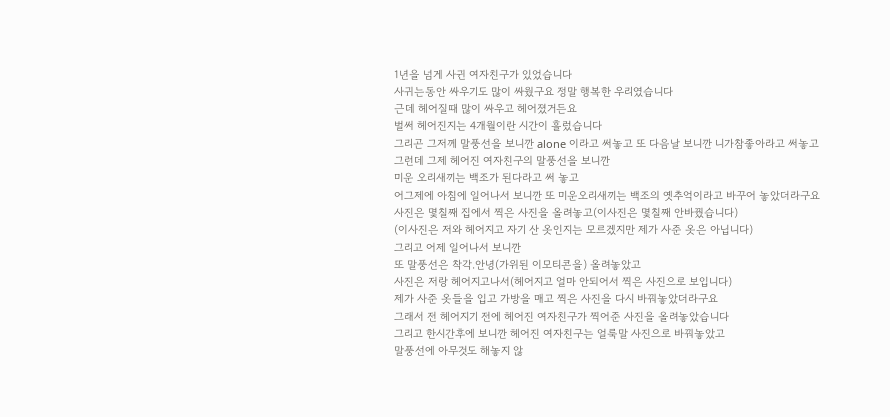1년을 넘게 사귄 여자친구가 있었습니다
사귀는동안 싸우기도 많이 싸웠구요 정말 행복한 우리였습니다
근데 헤어질때 많이 싸우고 헤어졌거든요
벌써 헤어진지는 4개월이란 시간이 흘렀습니다
그리곤 그저께 말풍선을 보니깐 alone 이라고 써놓고 또 다음날 보니깐 니가참좋아라고 써놓고
그런데 그제 헤어진 여자친구의 말풍선을 보니깐
미운 오리새끼는 백조가 된다라고 써 놓고
어그제에 아침에 일어나서 보니깐 또 미운오리새끼는 백조의 옛추억이라고 바꾸어 놓았더라구요
사진은 몇칠째 집에서 찍은 사진을 올려놓고(이사진은 몇칠째 안바꿨습니다)
(이사진은 저와 헤어지고 자기 산 옷인지는 모르겠지만 제가 사준 옷은 아닙니다)
그리고 어제 일어나서 보니깐
또 말풍선은 착각.안녕(가위된 이모티콘을) 올려놓았고
사진은 저랑 헤어지고나서(헤어지고 얼마 안되어서 찍은 사진으로 보입니다)
제가 사준 옷들을 입고 가방을 매고 찍은 사진을 다시 바꿔놓았더라구요
그래서 전 헤어지기 전에 헤어진 여자친구가 찍어준 사진을 올려놓았습니다
그리고 한시간후에 보니깐 헤어진 여자친구는 얼룩말 사진으로 바꿔놓았고
말풍선에 아무것도 해놓지 않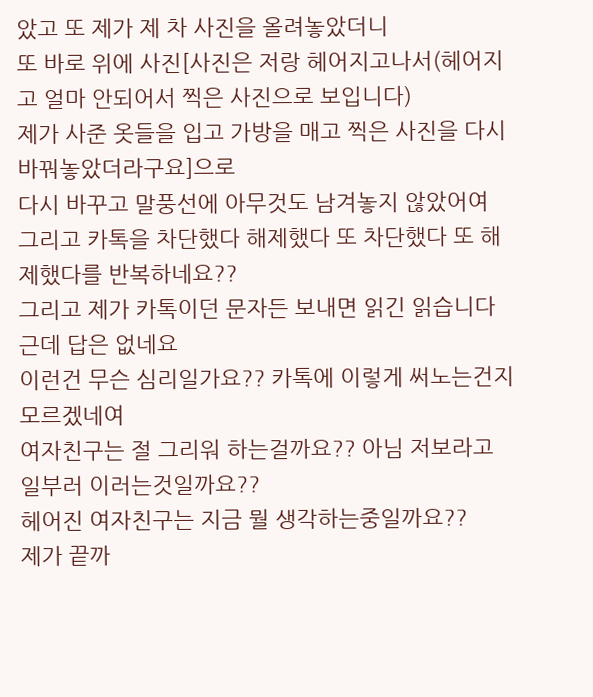았고 또 제가 제 차 사진을 올려놓았더니
또 바로 위에 사진[사진은 저랑 헤어지고나서(헤어지고 얼마 안되어서 찍은 사진으로 보입니다)
제가 사준 옷들을 입고 가방을 매고 찍은 사진을 다시 바꿔놓았더라구요]으로
다시 바꾸고 말풍선에 아무것도 남겨놓지 않았어여
그리고 카톡을 차단했다 해제했다 또 차단했다 또 해제했다를 반복하네요??
그리고 제가 카톡이던 문자든 보내면 읽긴 읽습니다 근데 답은 없네요
이런건 무슨 심리일가요?? 카톡에 이렇게 써노는건지 모르겠네여
여자친구는 절 그리워 하는걸까요?? 아님 저보라고 일부러 이러는것일까요??
헤어진 여자친구는 지금 뭘 생각하는중일까요??
제가 끝까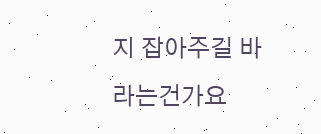지 잡아주길 바라는건가요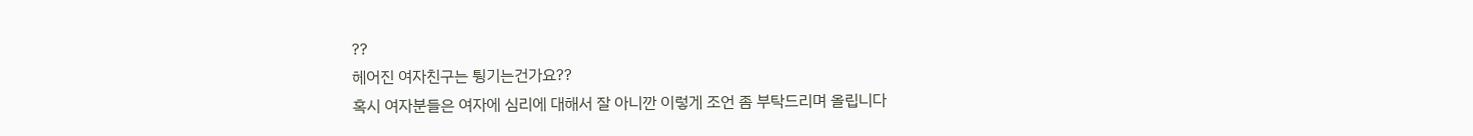??
헤어진 여자친구는 튕기는건가요??
혹시 여자분들은 여자에 심리에 대해서 잘 아니깐 이렇게 조언 좀 부탁드리며 올립니다